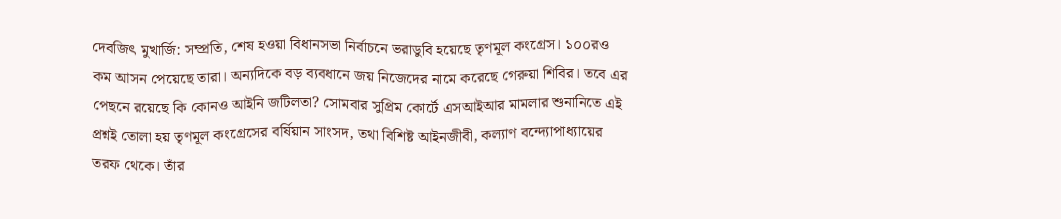দেবজিৎ মুখার্জি: সম্প্রতি, শেষ হওয়া বিধানসভা নির্বাচনে ভরাডুবি হয়েছে তৃণমূল কংগ্রেস। ১০০রও কম আসন পেয়েছে তারা। অন্যদিকে বড় ব্যবধানে জয় নিজেদের নামে করেছে গেরুয়া শিবির। তবে এর পেছনে রয়েছে কি কোনও আইনি জটিলতা? সোমবার সুপ্রিম কোর্টে এসআইআর মামলার শুনানিতে এই প্রশ্নই তোলা হয় তৃণমূল কংগ্রেসের বর্ষিয়ান সাংসদ, তথা বিশিষ্ট আইনজীবী, কল্যাণ বন্দ্যোপাধ্যায়ের তরফ থেকে। তাঁর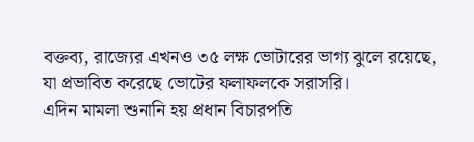বক্তব্য, রাজ্যের এখনও ৩৫ লক্ষ ভোটারের ভাগ্য ঝুলে রয়েছে, যা প্রভাবিত করেছে ভোটের ফলাফলকে সরাসরি।
এদিন মামলা শুনানি হয় প্রধান বিচারপতি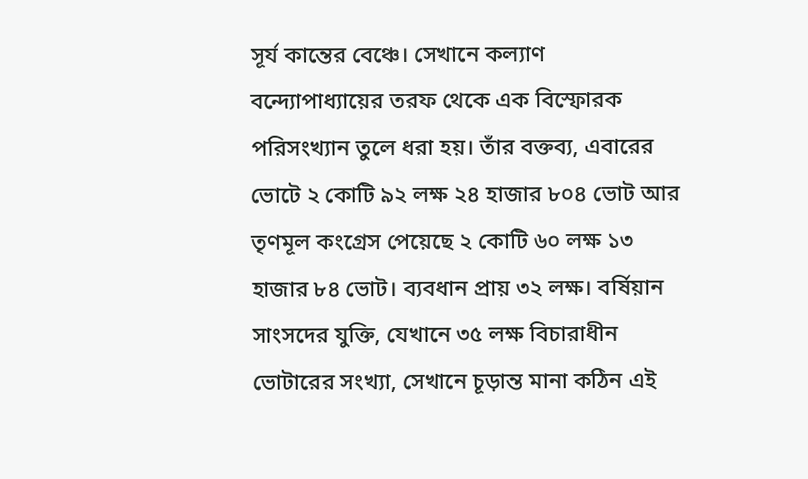সূর্য কান্তের বেঞ্চে। সেখানে কল্যাণ বন্দ্যোপাধ্যায়ের তরফ থেকে এক বিস্ফোরক পরিসংখ্যান তুলে ধরা হয়। তাঁর বক্তব্য, এবারের ভোটে ২ কোটি ৯২ লক্ষ ২৪ হাজার ৮০৪ ভোট আর তৃণমূল কংগ্রেস পেয়েছে ২ কোটি ৬০ লক্ষ ১৩ হাজার ৮৪ ভোট। ব্যবধান প্রায় ৩২ লক্ষ। বর্ষিয়ান সাংসদের যুক্তি, যেখানে ৩৫ লক্ষ বিচারাধীন ভোটারের সংখ্যা, সেখানে চূড়ান্ত মানা কঠিন এই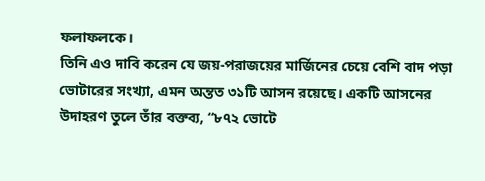ফলাফলকে।
তিনি এও দাবি করেন যে জয়-পরাজয়ের মার্জিনের চেয়ে বেশি বাদ পড়া ভোটারের সংখ্যা, এমন অন্তত ৩১টি আসন রয়েছে। একটি আসনের উদাহরণ তুলে তাঁর বক্তব্য, “৮৭২ ভোটে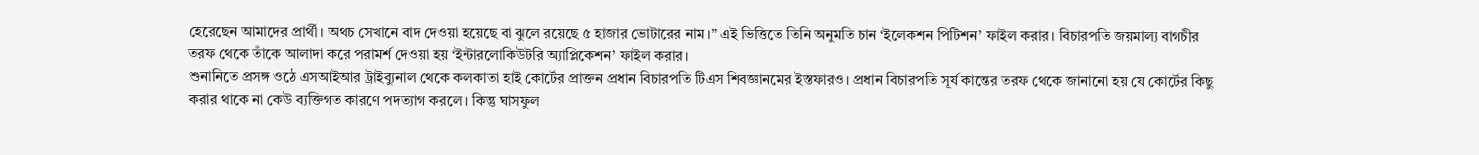হেরেছেন আমাদের প্রার্থী। অথচ সেখানে বাদ দেওয়া হয়েছে বা ঝুলে রয়েছে ৫ হাজার ভোটারের নাম।” এই ভিত্তিতে তিনি অনুমতি চান ‘ইলেকশন পিটিশন’ ফাইল করার। বিচারপতি জয়মাল্য বাগচীর তরফ থেকে তাঁকে আলাদা করে পরামর্শ দেওয়া হয় ‘ইন্টারলোকিউটরি অ্যাপ্লিকেশন’ ফাইল করার।
শুনানিতে প্রসঙ্গ ওঠে এসআইআর ট্রাইব্যুনাল থেকে কলকাতা হাই কোর্টের প্রাক্তন প্রধান বিচারপতি টিএস শিবজ্ঞানমের ইস্তফারও। প্রধান বিচারপতি সূর্য কান্তের তরফ থেকে জানানো হয় যে কোর্টের কিছু করার থাকে না কেউ ব্যক্তিগত কারণে পদত্যাগ করলে। কিন্তু ঘাসফুল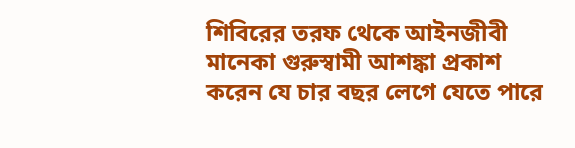শিবিরের তরফ থেকে আইনজীবী মানেকা গুরুস্বামী আশঙ্কা প্রকাশ করেন যে চার বছর লেগে যেতে পারে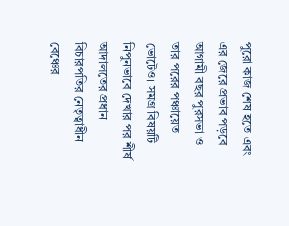পুরো কাজ শেষ হতে এবং এর জেরে প্রভাব পড়বে আগামী বছর পুরসভা ও তার পরের পঞ্চায়েত ভোটেও। সমগ্র বিষয়টি নিপুনভাবে দেখার পর শীর্ষ আদালতের প্রধান বিচারপতির নেতৃত্বাধীন বেঞ্চের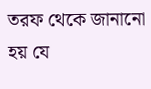তরফ থেকে জানানো হয় যে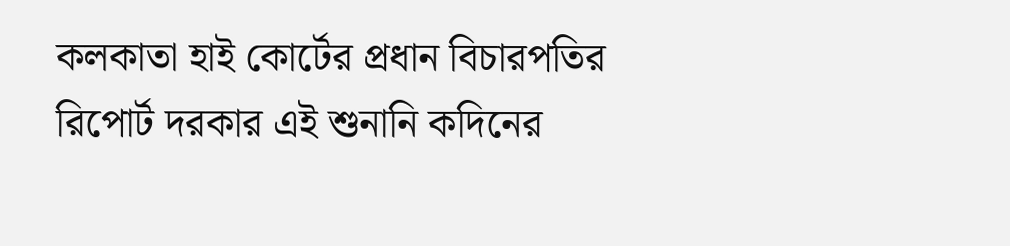কলকাতা হাই কোর্টের প্রধান বিচারপতির রিপোর্ট দরকার এই শুনানি কদিনের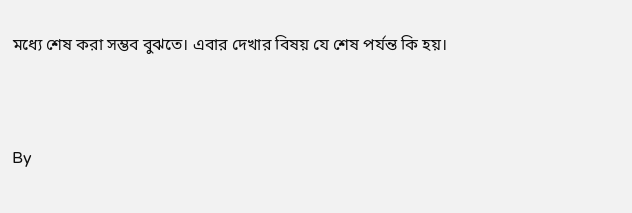মধ্যে শেষ করা সম্ভব বুঝতে। এবার দেখার বিষয় যে শেষ পর্যন্ত কি হয়।



By